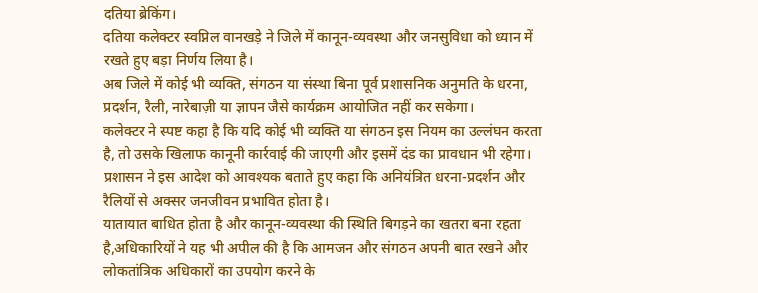दतिया ब्रेकिंग।
दतिया कलेक्टर स्वप्निल वानखड़े ने जिले में कानून-व्यवस्था और जनसुविधा को ध्यान में रखते हुए बड़ा निर्णय लिया है।
अब जिले में कोई भी व्यक्ति, संगठन या संस्था बिना पूर्व प्रशासनिक अनुमति के धरना, प्रदर्शन, रैली, नारेबाज़ी या ज्ञापन जैसे कार्यक्रम आयोजित नहीं कर सकेगा।
कलेक्टर ने स्पष्ट कहा है कि यदि कोई भी व्यक्ति या संगठन इस नियम का उल्लंघन करता है, तो उसके खिलाफ कानूनी कार्रवाई की जाएगी और इसमें दंड का प्रावधान भी रहेगा। प्रशासन ने इस आदेश को आवश्यक बताते हुए कहा कि अनियंत्रित धरना-प्रदर्शन और रैलियों से अक्सर जनजीवन प्रभावित होता है।
यातायात बाधित होता है और कानून-व्यवस्था की स्थिति बिगड़ने का खतरा बना रहता है,अधिकारियों ने यह भी अपील की है कि आमजन और संगठन अपनी बात रखने और लोकतांत्रिक अधिकारों का उपयोग करने के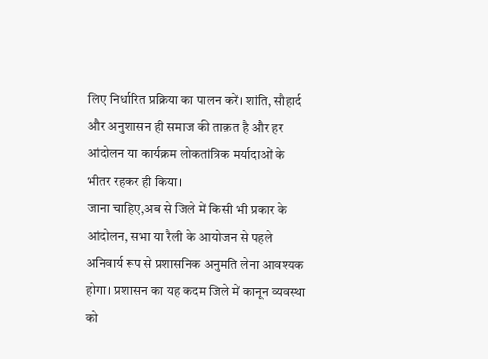लिए निर्धारित प्रक्रिया का पालन करें। शांति, सौहार्द और अनुशासन ही समाज की ताक़त है और हर आंदोलन या कार्यक्रम लोकतांत्रिक मर्यादाओं के भीतर रहकर ही किया।
जाना चाहिए,अब से जिले में किसी भी प्रकार के आंदोलन, सभा या रैली के आयोजन से पहले अनिवार्य रूप से प्रशासनिक अनुमति लेना आवश्यक होगा। प्रशासन का यह कदम जिले में कानून व्यवस्था को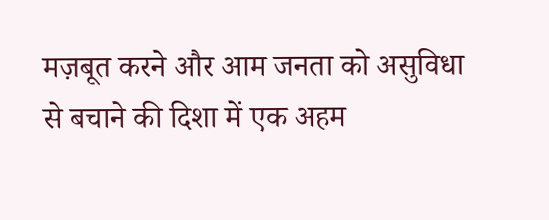मज़बूत करने और आम जनता को असुविधा से बचाने की दिशा में एक अहम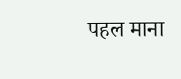पहल माना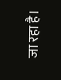जा रहा है।